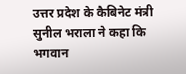उत्तर प्रदेश के कैबिनेट मंत्री सुनील भराला ने कहा कि भगवान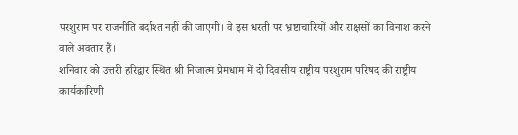परशुराम पर राजनीति बर्दाश्त नहीं की जाएगी। वे इस धरती पर भ्रष्टाचारियों और राक्षसों का विनाश करने वाले अवतार हैं।
शनिवार को उत्तरी हरिद्वार स्थित श्री निजात्म प्रेमधाम में दो दिवसीय राष्ट्रीय परशुराम परिषद की राष्ट्रीय कार्यकारिणी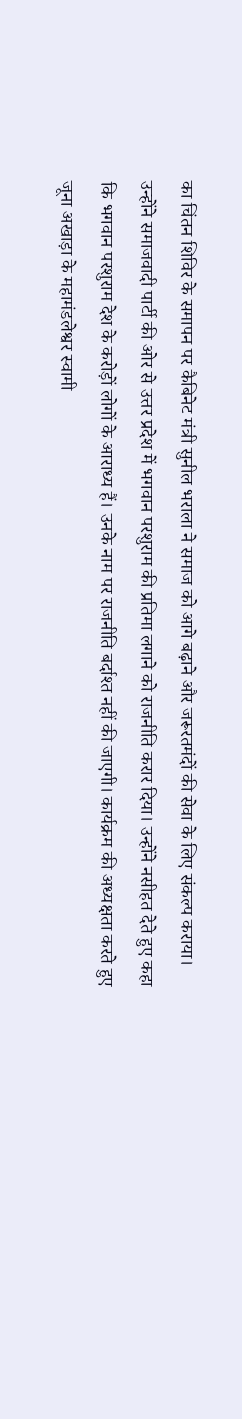का चिंतन शिविर के समापन पर कैबिनेट मंत्री सुनील भराला ने समाज को आगे बढ़ाने और जरूरतमंदों की सेवा के लिए संकल्प कराया। उन्होंने समाजवादी पार्टी की ओर से उत्तर प्रदेश में भगवान परशुराम की प्रतिमा लगाने को राजनीति करार दिया। उन्होंने नसीहत देते हुए कहा कि भगवान परशुराम देश के करोड़ों लोगों के आराध्य हैं। उनके नाम पर राजनीति बर्दाश्त नहीं की जाएगी। कार्यक्रम की अध्यक्षता करते हुए जूना अखाड़ा के महामंडलेश्वर स्वामी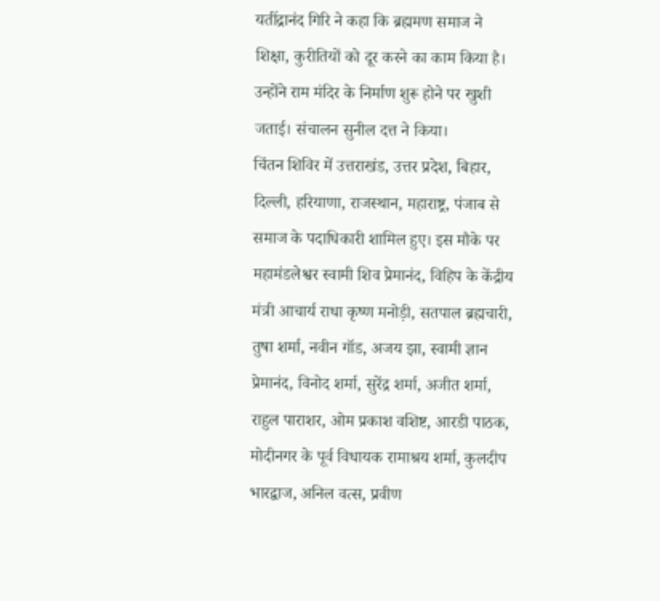यतींद्रानंद गिरि ने कहा कि ब्रह्ममण समाज ने शिक्षा, कुरीतियों को दूर करने का काम किया है। उन्होंने राम मंदिर के निर्माण शुरू होने पर खुशी जताई। संचालन सुनील दत्त ने किया।
चिंतन शिविर में उत्तराखंड, उत्तर प्रदेश, बिहार, दिल्ली, हरियाणा, राजस्थान, महाराष्ट्र, पंजाब से समाज के पदाधिकारी शामिल हुए। इस मौके पर महामंडलेश्वर स्वामी शिव प्रेमानंद, विहिप के केंद्रीय मंत्री आचार्य राधा कृष्ण मनोड़ी, सतपाल ब्रह्मचारी, तुषा शर्मा, नवीन गॉड, अजय झा, स्वामी ज्ञान प्रेमानंद, विनोद शर्मा, सुरेंद्र शर्मा, अजीत शर्मा, राहुल पाराशर, ओम प्रकाश वशिष्ट, आरडी पाठक, मोदीनगर के पूर्व विधायक रामाश्रय शर्मा, कुलदीप भारद्वाज, अनिल वत्स, प्रवीण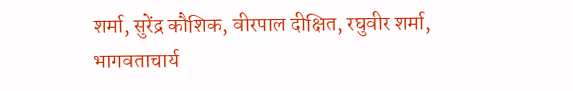शर्मा, सुरेंद्र कौशिक, वीरपाल दीक्षित, रघुवीर शर्मा, भागवताचार्य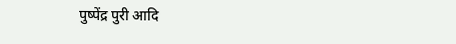पुष्पेंद्र पुरी आदि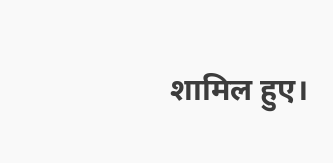शामिल हुए।